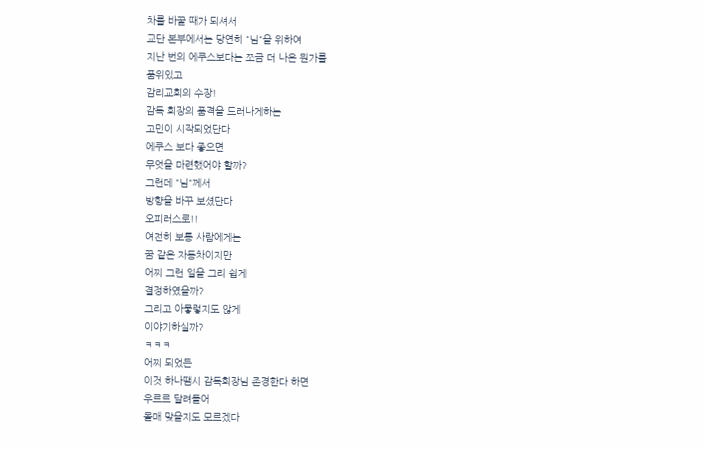차를 바꿀 때가 되셔서
교단 본부에서는 당연히 "님"을 위하여
지난 번의 에쿠스보다는 쪼금 더 나은 뭔가를
품위있고
감리교회의 수장!
감독 회장의 품격을 드러나게하는
고민이 시작되었단다
에쿠스 보다 좋으면
무엇을 마련했어야 할까?
그런데 "님"께서
방향을 바꾸 보셨단다
오피러스로!!
여전히 보통 사람에게는
꿈 같은 자동차이지만
어찌 그런 일을 그리 쉽게
결정하였을까?
그리고 아뭏렇지도 않게
이야기하실까?
ㅋㅋㅋ
어찌 되었든
이것 하나땜시 감독회장님 존경한다 하면
우르르 달려들어
몰매 맞을지도 모르겠다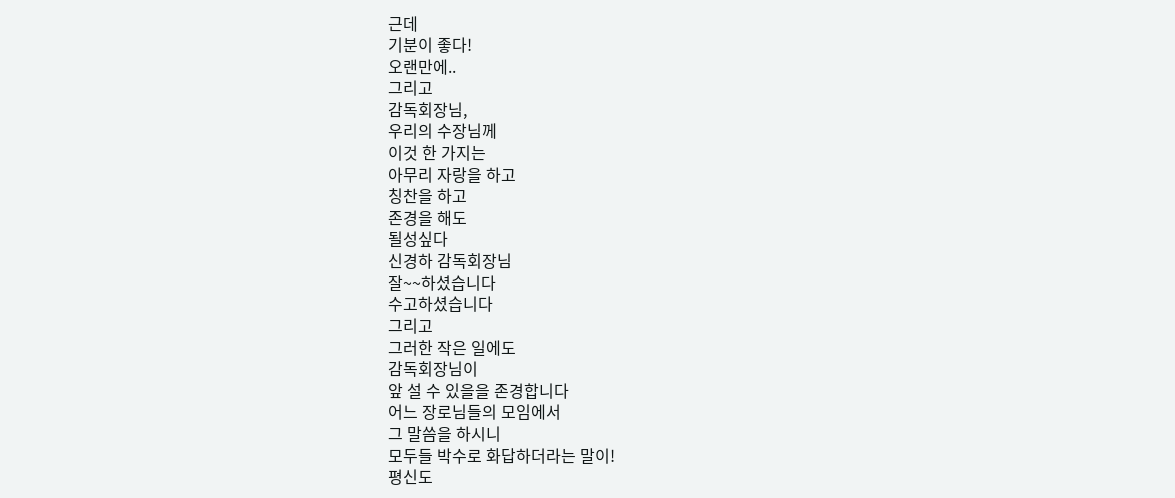근데
기분이 좋다!
오랜만에..
그리고
감독회장님,
우리의 수장님께
이것 한 가지는
아무리 자랑을 하고
칭찬을 하고
존경을 해도
될성싶다
신경하 감독회장님
잘~~하셨습니다
수고하셨습니다
그리고
그러한 작은 일에도
감독회장님이
앞 설 수 있을을 존경합니다
어느 장로님들의 모임에서
그 말씀을 하시니
모두들 박수로 화답하더라는 말이!
평신도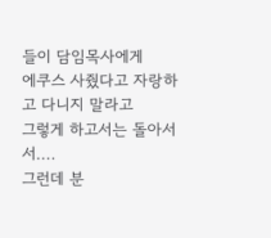들이 담임목사에게
에쿠스 사줬다고 자랑하고 다니지 말라고
그렇게 하고서는 돌아서서....
그런데 분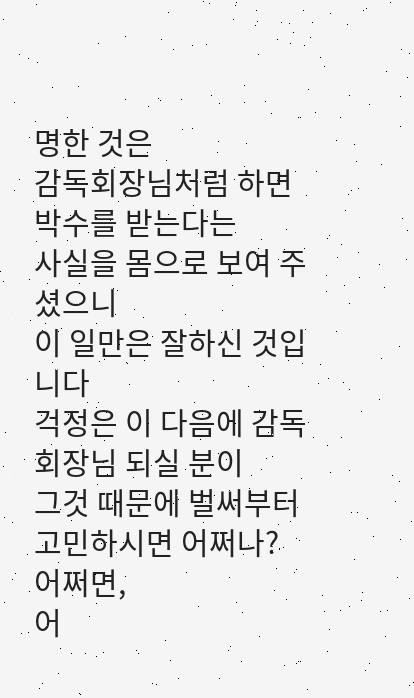명한 것은
감독회장님처럼 하면
박수를 받는다는
사실을 몸으로 보여 주셨으니
이 일만은 잘하신 것입니다
걱정은 이 다음에 감독회장님 되실 분이
그것 때문에 벌써부터 고민하시면 어쩌나?
어쩌면,
어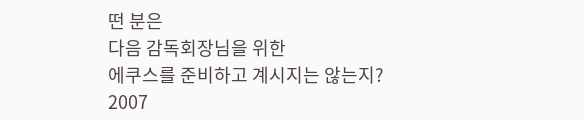떤 분은
다음 감독회장님을 위한
에쿠스를 준비하고 계시지는 않는지?
2007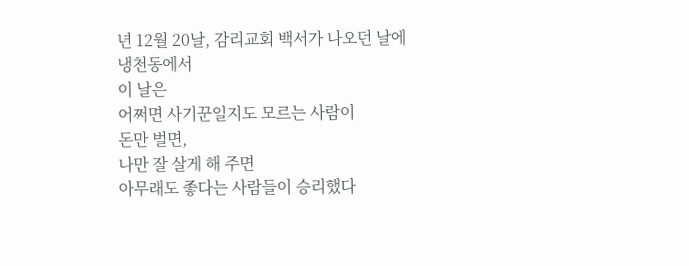년 12월 20날, 감리교회 백서가 나오던 날에
냉천동에서
이 날은
어쩌면 사기꾼일지도 모르는 사람이
돈만 벌면,
나만 잘 살게 해 주면
아무래도 좋다는 사람들이 승리했다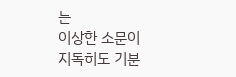는
이상한 소문이
지독히도 기분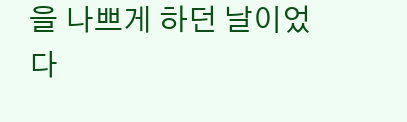을 나쁘게 하던 날이었다